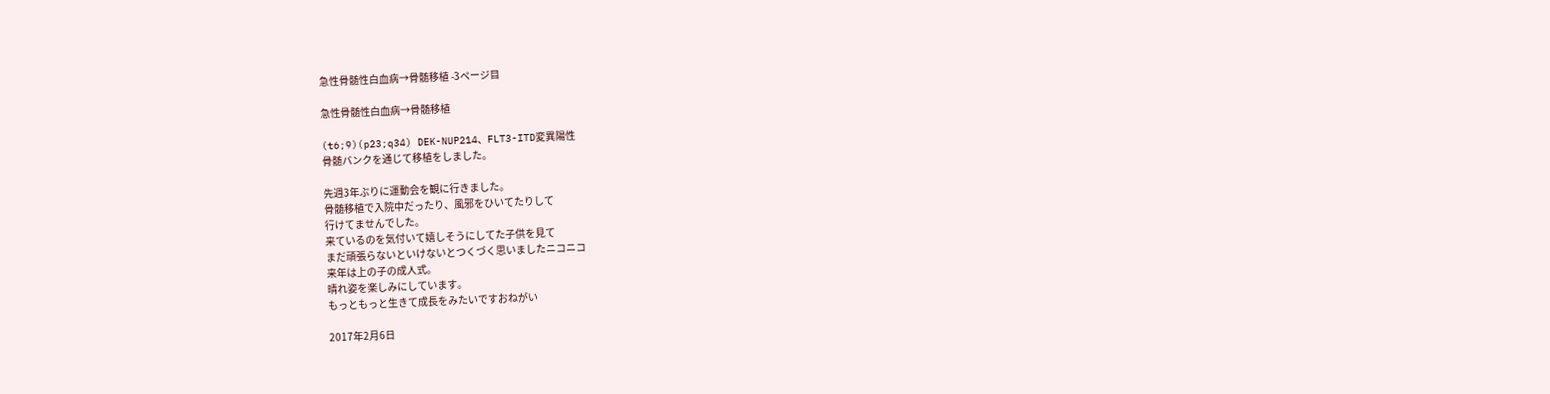急性骨髄性白血病→骨髄移植 -3ページ目

急性骨髄性白血病→骨髄移植

(t6;9)(p23;q34) DEK-NUP214、FLT3-ITD変異陽性
骨髄バンクを通じて移植をしました。

先週3年ぶりに運動会を観に行きました。
骨髄移植で入院中だったり、風邪をひいてたりして
行けてませんでした。
来ているのを気付いて嬉しそうにしてた子供を見て
まだ頑張らないといけないとつくづく思いましたニコニコ
来年は上の子の成人式。
晴れ姿を楽しみにしています。
もっともっと生きて成長をみたいですおねがい

2017年2月6日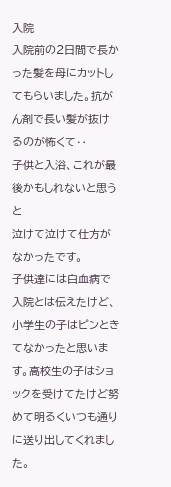入院
入院前の2日間で長かった髪を母にカットしてもらいました。抗がん剤で長い髪が抜けるのが怖くて‥
子供と入浴、これが最後かもしれないと思うと
泣けて泣けて仕方がなかったです。
子供達には白血病で入院とは伝えたけど、小学生の子はピンときてなかったと思います。高校生の子はショックを受けてたけど努めて明るくいつも通りに送り出してくれました。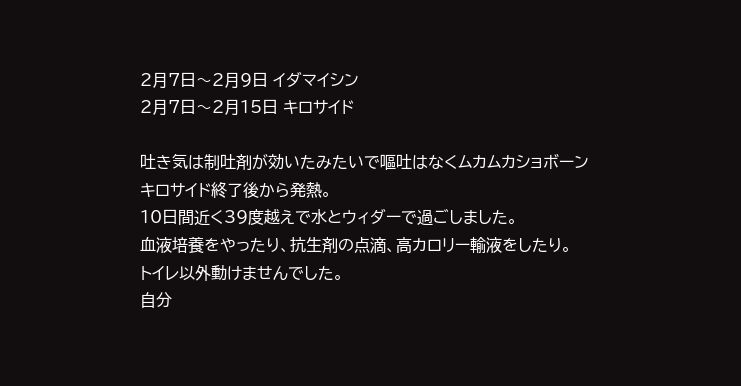2月7日〜2月9日 イダマイシン
2月7日〜2月15日 キロサイド

吐き気は制吐剤が効いたみたいで嘔吐はなくムカムカショボーン
キロサイド終了後から発熱。
10日間近く39度越えで水とウィダーで過ごしました。
血液培養をやったり、抗生剤の点滴、高カロリー輸液をしたり。
トイレ以外動けませんでした。
自分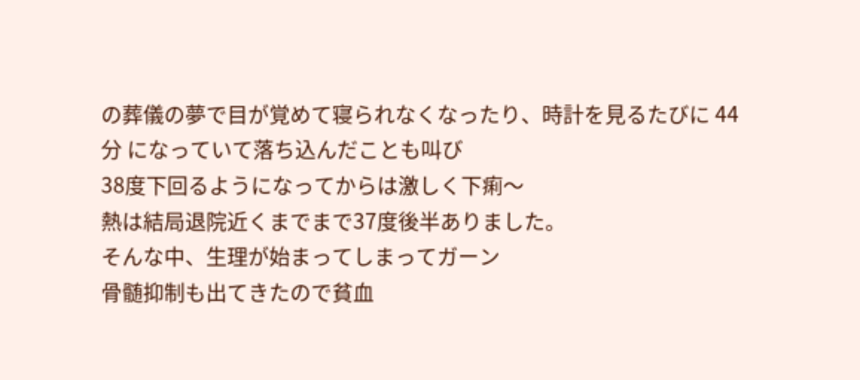の葬儀の夢で目が覚めて寝られなくなったり、時計を見るたびに 44分 になっていて落ち込んだことも叫び
38度下回るようになってからは激しく下痢〜
熱は結局退院近くまでまで37度後半ありました。
そんな中、生理が始まってしまってガーン
骨髄抑制も出てきたので貧血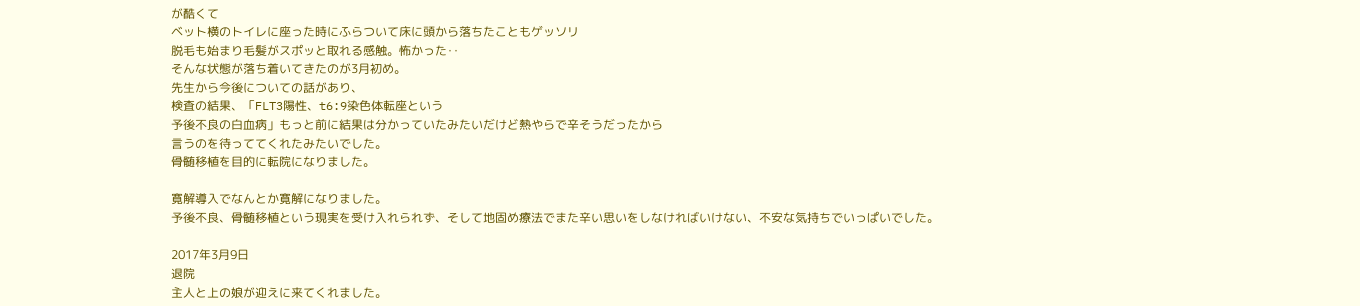が酷くて
ベット横のトイレに座った時にふらついて床に頭から落ちたこともゲッソリ
脱毛も始まり毛髪がスポッと取れる感触。怖かった‥
そんな状態が落ち着いてきたのが3月初め。
先生から今後についての話があり、
検査の結果、「FLT3陽性、t6:9染色体転座という
予後不良の白血病」もっと前に結果は分かっていたみたいだけど熱やらで辛そうだったから
言うのを待っててくれたみたいでした。
骨髄移植を目的に転院になりました。

寛解導入でなんとか寛解になりました。
予後不良、骨髄移植という現実を受け入れられず、そして地固め療法でまた辛い思いをしなければいけない、不安な気持ちでいっぱいでした。

2017年3月9日
退院
主人と上の娘が迎えに来てくれました。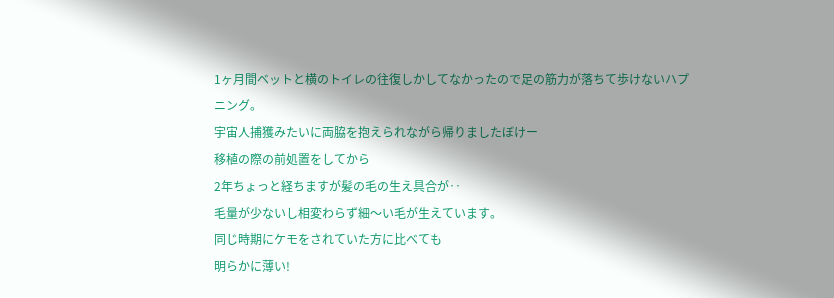1ヶ月間ベットと横のトイレの往復しかしてなかったので足の筋力が落ちて歩けないハプニング。
宇宙人捕獲みたいに両脇を抱えられながら帰りましたぼけー
移植の際の前処置をしてから
2年ちょっと経ちますが髪の毛の生え具合が‥
毛量が少ないし相変わらず細〜い毛が生えています。
同じ時期にケモをされていた方に比べても
明らかに薄い!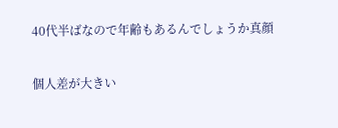40代半ばなので年齢もあるんでしょうか真顔

個人差が大きい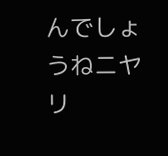んでしょうねニヤリ